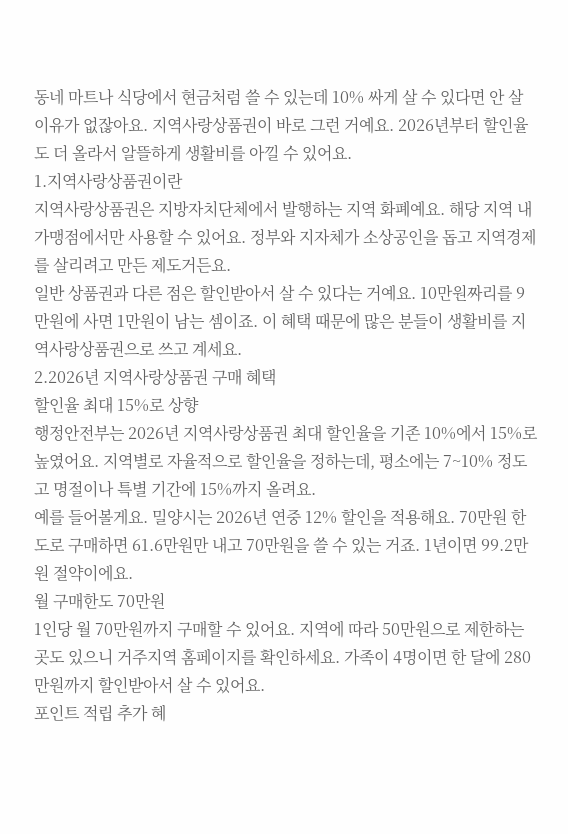동네 마트나 식당에서 현금처럼 쓸 수 있는데 10% 싸게 살 수 있다면 안 살 이유가 없잖아요. 지역사랑상품권이 바로 그런 거예요. 2026년부터 할인율도 더 올라서 알뜰하게 생활비를 아낄 수 있어요.
1.지역사랑상품권이란
지역사랑상품권은 지방자치단체에서 발행하는 지역 화폐예요. 해당 지역 내 가맹점에서만 사용할 수 있어요. 정부와 지자체가 소상공인을 돕고 지역경제를 살리려고 만든 제도거든요.
일반 상품권과 다른 점은 할인받아서 살 수 있다는 거예요. 10만원짜리를 9만원에 사면 1만원이 남는 셈이죠. 이 혜택 때문에 많은 분들이 생활비를 지역사랑상품권으로 쓰고 계세요.
2.2026년 지역사랑상품권 구매 혜택
할인율 최대 15%로 상향
행정안전부는 2026년 지역사랑상품권 최대 할인율을 기존 10%에서 15%로 높였어요. 지역별로 자율적으로 할인율을 정하는데, 평소에는 7~10% 정도고 명절이나 특별 기간에 15%까지 올려요.
예를 들어볼게요. 밀양시는 2026년 연중 12% 할인을 적용해요. 70만원 한도로 구매하면 61.6만원만 내고 70만원을 쓸 수 있는 거죠. 1년이면 99.2만원 절약이에요.
월 구매한도 70만원
1인당 월 70만원까지 구매할 수 있어요. 지역에 따라 50만원으로 제한하는 곳도 있으니 거주지역 홈페이지를 확인하세요. 가족이 4명이면 한 달에 280만원까지 할인받아서 살 수 있어요.
포인트 적립 추가 혜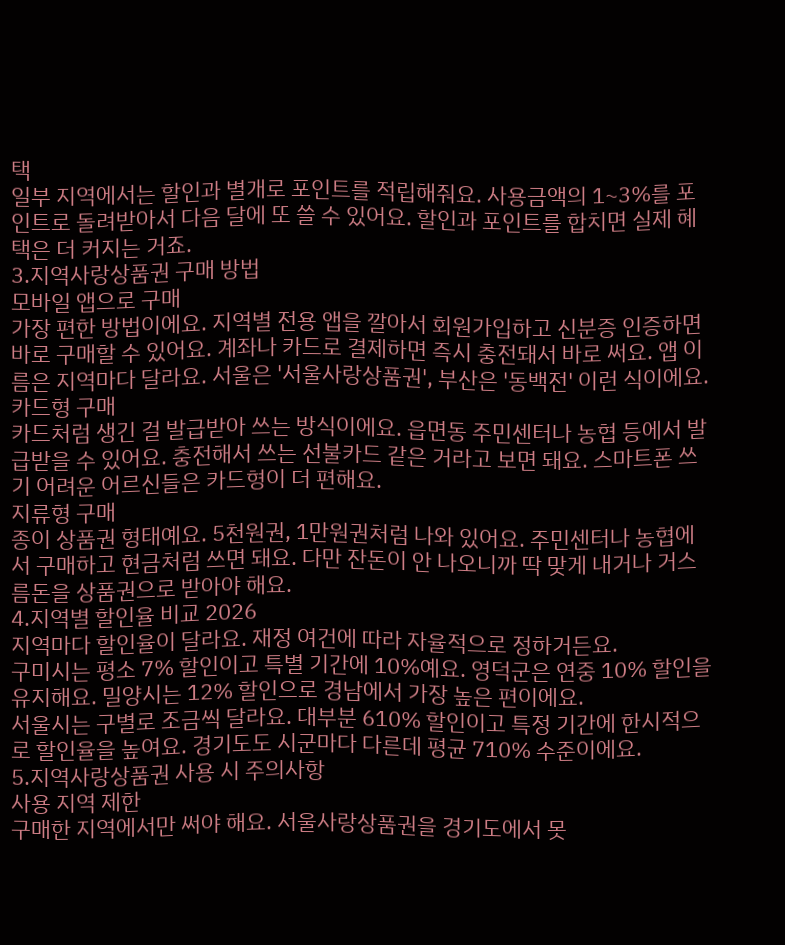택
일부 지역에서는 할인과 별개로 포인트를 적립해줘요. 사용금액의 1~3%를 포인트로 돌려받아서 다음 달에 또 쓸 수 있어요. 할인과 포인트를 합치면 실제 혜택은 더 커지는 거죠.
3.지역사랑상품권 구매 방법
모바일 앱으로 구매
가장 편한 방법이에요. 지역별 전용 앱을 깔아서 회원가입하고 신분증 인증하면 바로 구매할 수 있어요. 계좌나 카드로 결제하면 즉시 충전돼서 바로 써요. 앱 이름은 지역마다 달라요. 서울은 '서울사랑상품권', 부산은 '동백전' 이런 식이에요.
카드형 구매
카드처럼 생긴 걸 발급받아 쓰는 방식이에요. 읍면동 주민센터나 농협 등에서 발급받을 수 있어요. 충전해서 쓰는 선불카드 같은 거라고 보면 돼요. 스마트폰 쓰기 어려운 어르신들은 카드형이 더 편해요.
지류형 구매
종이 상품권 형태예요. 5천원권, 1만원권처럼 나와 있어요. 주민센터나 농협에서 구매하고 현금처럼 쓰면 돼요. 다만 잔돈이 안 나오니까 딱 맞게 내거나 거스름돈을 상품권으로 받아야 해요.
4.지역별 할인율 비교 2026
지역마다 할인율이 달라요. 재정 여건에 따라 자율적으로 정하거든요.
구미시는 평소 7% 할인이고 특별 기간에 10%예요. 영덕군은 연중 10% 할인을 유지해요. 밀양시는 12% 할인으로 경남에서 가장 높은 편이에요.
서울시는 구별로 조금씩 달라요. 대부분 610% 할인이고 특정 기간에 한시적으로 할인율을 높여요. 경기도도 시군마다 다른데 평균 710% 수준이에요.
5.지역사랑상품권 사용 시 주의사항
사용 지역 제한
구매한 지역에서만 써야 해요. 서울사랑상품권을 경기도에서 못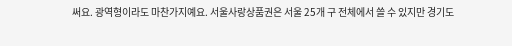써요. 광역형이라도 마찬가지예요. 서울사랑상품권은 서울 25개 구 전체에서 쓸 수 있지만 경기도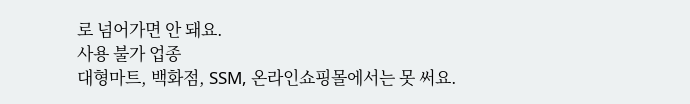로 넘어가면 안 돼요.
사용 불가 업종
대형마트, 백화점, SSM, 온라인쇼핑몰에서는 못 써요.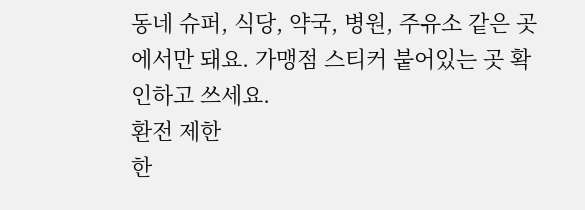동네 슈퍼, 식당, 약국, 병원, 주유소 같은 곳에서만 돼요. 가맹점 스티커 붙어있는 곳 확인하고 쓰세요.
환전 제한
한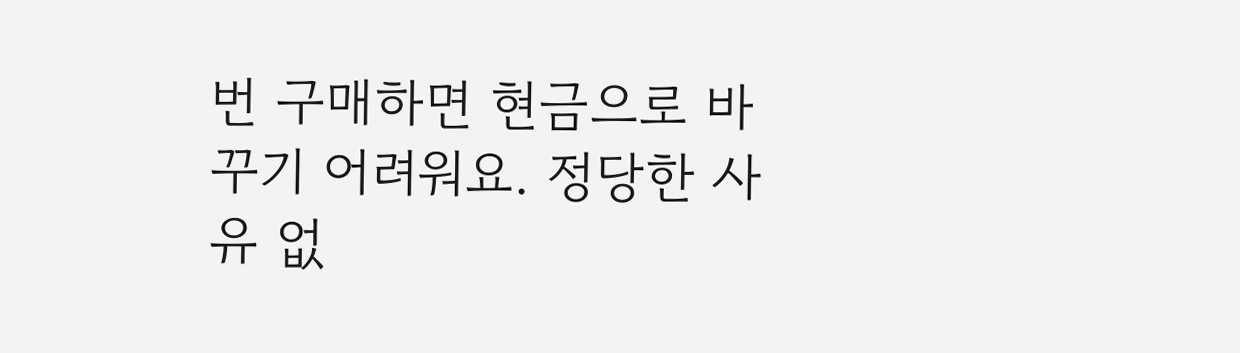번 구매하면 현금으로 바꾸기 어려워요. 정당한 사유 없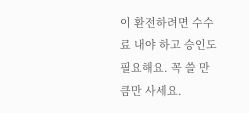이 환전하려면 수수료 내야 하고 승인도 필요해요. 꼭 쓸 만큼만 사세요.